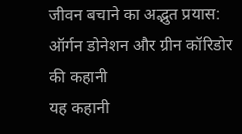जीवन बचाने का अद्भुत प्रयास: ऑर्गन डोनेशन और ग्रीन कॉरिडोर की कहानी
यह कहानी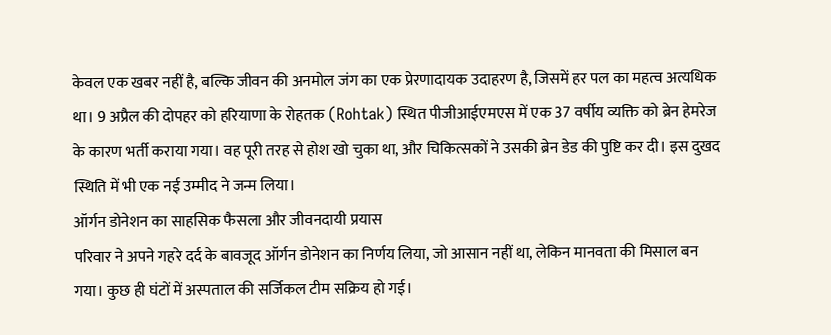केवल एक खबर नहीं है, बल्कि जीवन की अनमोल जंग का एक प्रेरणादायक उदाहरण है, जिसमें हर पल का महत्व अत्यधिक था। 9 अप्रैल की दोपहर को हरियाणा के रोहतक (Rohtak) स्थित पीजीआईएमएस में एक 37 वर्षीय व्यक्ति को ब्रेन हेमरेज के कारण भर्ती कराया गया। वह पूरी तरह से होश खो चुका था, और चिकित्सकों ने उसकी ब्रेन डेड की पुष्टि कर दी। इस दुखद स्थिति में भी एक नई उम्मीद ने जन्म लिया।
ऑर्गन डोनेशन का साहसिक फैसला और जीवनदायी प्रयास
परिवार ने अपने गहरे दर्द के बावजूद ऑर्गन डोनेशन का निर्णय लिया, जो आसान नहीं था, लेकिन मानवता की मिसाल बन गया। कुछ ही घंटों में अस्पताल की सर्जिकल टीम सक्रिय हो गई।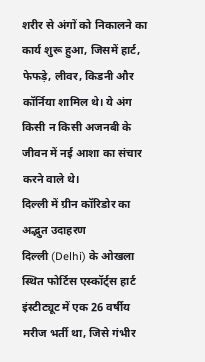शरीर से अंगों को निकालने का कार्य शुरू हुआ, जिसमें हार्ट, फेफड़े, लीवर, किडनी और कॉर्निया शामिल थे। ये अंग किसी न किसी अजनबी के जीवन में नई आशा का संचार करने वाले थे।
दिल्ली में ग्रीन कॉरिडोर का अद्भुत उदाहरण
दिल्ली (Delhi) के ओखला स्थित फोर्टिस एस्कॉर्ट्स हार्ट इंस्टीट्यूट में एक 26 वर्षीय मरीज भर्ती था, जिसे गंभीर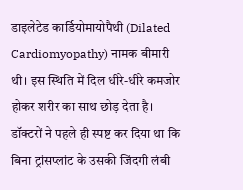डाइलेटेड कार्डियोमायोपैथी (Dilated Cardiomyopathy) नामक बीमारी थी। इस स्थिति में दिल धीरे-धीरे कमजोर होकर शरीर का साथ छोड़ देता है। डॉक्टरों ने पहले ही स्पष्ट कर दिया था कि बिना ट्रांसप्लांट के उसकी जिंदगी लंबी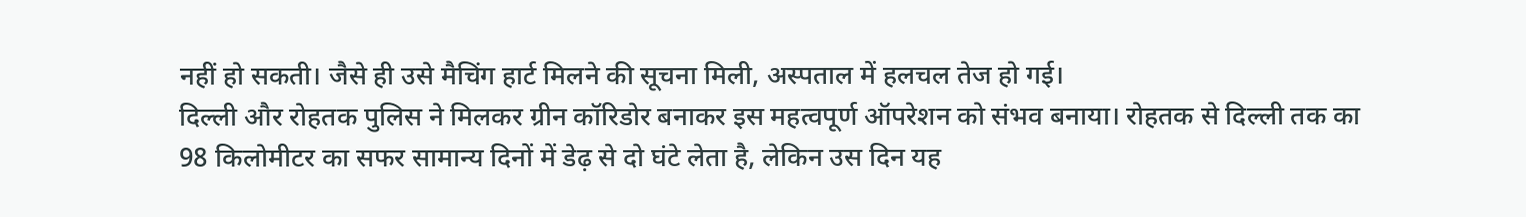नहीं हो सकती। जैसे ही उसे मैचिंग हार्ट मिलने की सूचना मिली, अस्पताल में हलचल तेज हो गई।
दिल्ली और रोहतक पुलिस ने मिलकर ग्रीन कॉरिडोर बनाकर इस महत्वपूर्ण ऑपरेशन को संभव बनाया। रोहतक से दिल्ली तक का 98 किलोमीटर का सफर सामान्य दिनों में डेढ़ से दो घंटे लेता है, लेकिन उस दिन यह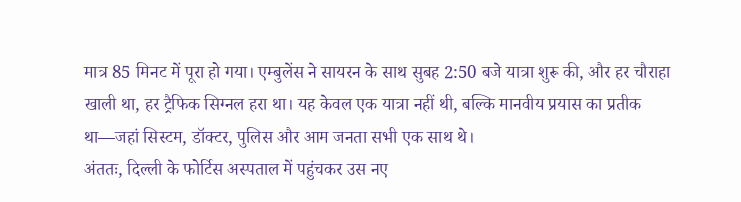मात्र 85 मिनट में पूरा हो गया। एम्बुलेंस ने सायरन के साथ सुबह 2:50 बजे यात्रा शुरू की, और हर चौराहा खाली था, हर ट्रैफिक सिग्नल हरा था। यह केवल एक यात्रा नहीं थी, बल्कि मानवीय प्रयास का प्रतीक था—जहां सिस्टम, डॉक्टर, पुलिस और आम जनता सभी एक साथ थे।
अंततः, दिल्ली के फोर्टिस अस्पताल में पहुंचकर उस नए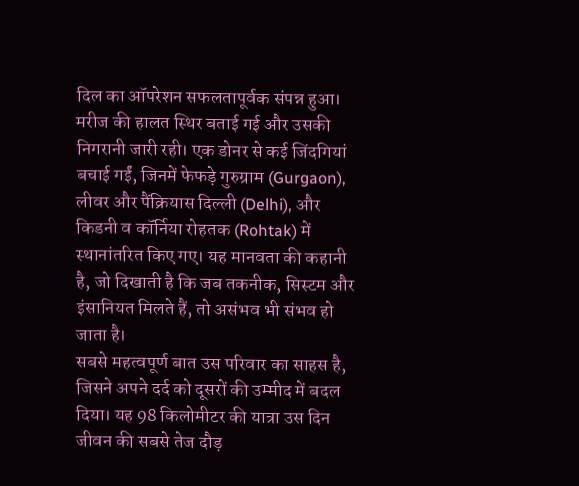दिल का ऑपरेशन सफलतापूर्वक संपन्न हुआ। मरीज की हालत स्थिर बताई गई और उसकी निगरानी जारी रही। एक डोनर से कई जिंदगियां बचाई गईं, जिनमें फेफड़े गुरुग्राम (Gurgaon), लीवर और पैंक्रियास दिल्ली (Delhi), और किडनी व कॉर्निया रोहतक (Rohtak) में स्थानांतरित किए गए। यह मानवता की कहानी है, जो दिखाती है कि जब तकनीक, सिस्टम और इंसानियत मिलते हैं, तो असंभव भी संभव हो जाता है।
सबसे महत्वपूर्ण बात उस परिवार का साहस है, जिसने अपने दर्द को दूसरों की उम्मीद में बदल दिया। यह 98 किलोमीटर की यात्रा उस दिन जीवन की सबसे तेज दौड़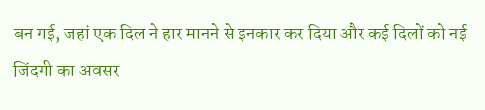बन गई, जहां एक दिल ने हार मानने से इनकार कर दिया और कई दिलों को नई जिंदगी का अवसर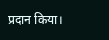प्रदान किया।